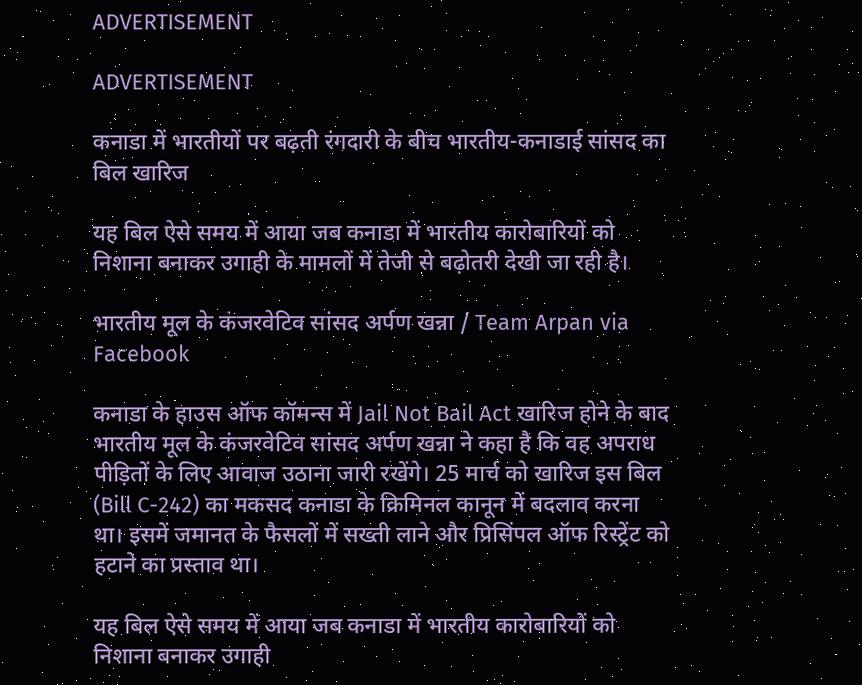ADVERTISEMENT

ADVERTISEMENT

कनाडा में भारतीयों पर बढ़ती रंगदारी के बीच भारतीय-कनाडाई सांसद का बिल खारिज

यह बिल ऐसे समय में आया जब कनाडा में भारतीय कारोबारियों को निशाना बनाकर उगाही के मामलों में तेजी से बढ़ोतरी देखी जा रही है।

भारतीय मूल के कंजरवेटिव सांसद अर्पण खन्ना / Team Arpan via Facebook

कनाडा के हाउस ऑफ कॉमन्स में Jail Not Bail Act खारिज होने के बाद भारतीय मूल के कंजरवेटिव सांसद अर्पण खन्ना ने कहा है कि वह अपराध पीड़ितों के लिए आवाज उठाना जारी रखेंगे। 25 मार्च को खारिज इस बिल (Bill C-242) का मकसद कनाडा के क्रिमिनल कानून में बदलाव करना था। इसमें जमानत के फैसलों में सख्ती लाने और प्रिसिंपल ऑफ रिस्ट्रेंट को हटाने का प्रस्ताव था।

यह बिल ऐसे समय में आया जब कनाडा में भारतीय कारोबारियों को निशाना बनाकर उगाही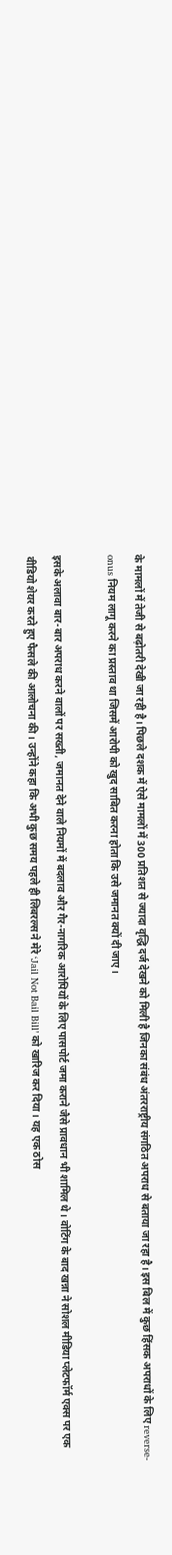के मामलों में तेजी से बढ़ोतरी देखी जा रही है। पिछले दशक में ऐसे मामलों में 300 प्रतिशत से ज्यादा वृद्धि दर्ज देखने को मिली है जिनका संबंध अंतरराष्ट्रीय संगठित अपराध से बताया जा रहा है। इस बिल में कुछ हिंसक अपराधों के लिए reverse-onus नियम लागू करने का प्रस्ताव था जिसमें आरोपी को खुद साबित करना होता कि उसे जमानत क्यों दी जाए।

इसके अलावा बार-बार अपराध करने वालों पर सख्ती, जमानत देने वाले नियमों में बदलाव और गैर-नागरिक आरोपियों के लिए पासपोर्ट जमा कराने जैसे प्रावधान भी शामिल थे। वोटिंग के बाद खन्ना ने सोशल मीडिया प्लेटफॉर्म एक्स पर एक वीडियो शेयर करते हुए फैसले की आलोचना की। उन्होंने कहा कि अभी कुछ समय पहले ही लिबरल्स ने मेरे ‘Jail Not Bail Bill’ को खारिज कर दिया। यह एक ठोस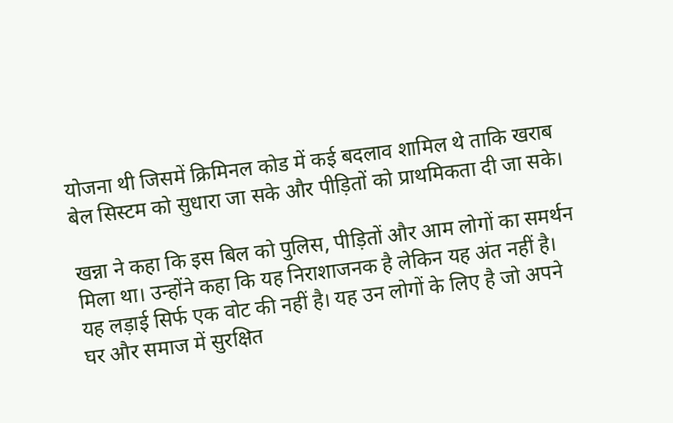योजना थी जिसमें क्रिमिनल कोड में कई बदलाव शामिल थे ताकि खराब बेल सिस्टम को सुधारा जा सके और पीड़ितों को प्राथमिकता दी जा सके।

खन्ना ने कहा कि इस बिल को पुलिस, पीड़ितों और आम लोगों का समर्थन मिला था। उन्होंने कहा कि यह निराशाजनक है लेकिन यह अंत नहीं है। यह लड़ाई सिर्फ एक वोट की नहीं है। यह उन लोगों के लिए है जो अपने घर और समाज में सुरक्षित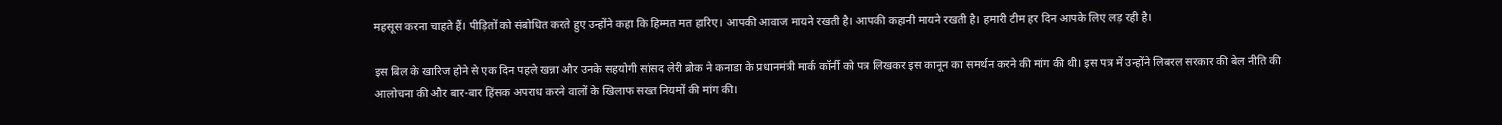महसूस करना चाहते हैं। पीड़ितों को संबोधित करते हुए उन्होंने कहा कि हिम्मत मत हारिए। आपकी आवाज मायने रखती है। आपकी कहानी मायने रखती है। हमारी टीम हर दिन आपके लिए लड़ रही है।

इस बिल के खारिज होने से एक दिन पहले खन्ना और उनके सहयोगी सांसद लेरी ब्रोक ने कनाडा के प्रधानमंत्री मार्क कॉर्नी को पत्र लिखकर इस कानून का समर्थन करने की मांग की थी। इस पत्र में उन्होंने लिबरल सरकार की बेल नीति की आलोचना की और बार-बार हिंसक अपराध करने वालों के खिलाफ सख्त नियमों की मांग की।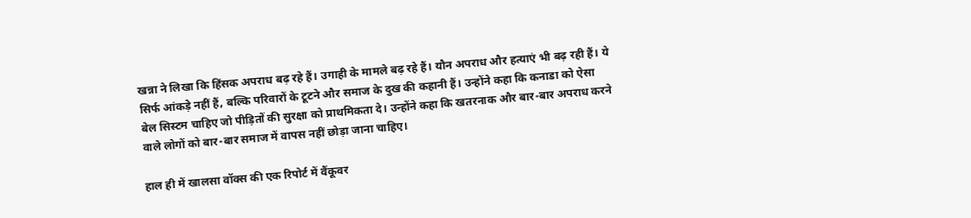खन्ना ने लिखा कि हिंसक अपराध बढ़ रहे हैं। उगाही के मामले बढ़ रहे हैं। यौन अपराध और हत्याएं भी बढ़ रही हैं। ये सिर्फ आंकड़े नहीं हैं, बल्कि परिवारों के टूटने और समाज के दुख की कहानी हैं। उन्होंने कहा कि कनाडा को ऐसा बेल सिस्टम चाहिए जो पीड़ितों की सुरक्षा को प्राथमिकता दे। उन्होंने कहा कि खतरनाक और बार-बार अपराध करने वाले लोगों को बार-बार समाज में वापस नहीं छोड़ा जाना चाहिए।

हाल ही में खालसा वॉक्स की एक रिपोर्ट में वैंकूवर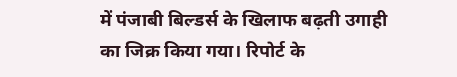में पंजाबी बिल्डर्स के खिलाफ बढ़ती उगाही का जिक्र किया गया। रिपोर्ट के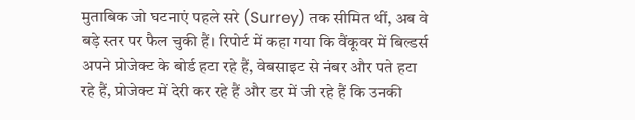मुताबिक जो घटनाएं पहले सरे (Surrey) तक सीमित थीं, अब वे बड़े स्तर पर फैल चुकी हैं। रिपोर्ट में कहा गया कि वैंकूवर में बिल्डर्स अपने प्रोजेक्ट के बोर्ड हटा रहे हैं, वेबसाइट से नंबर और पते हटा रहे हैं, प्रोजेक्ट में देरी कर रहे हैं और डर में जी रहे हैं कि उनकी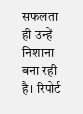सफलता ही उन्हें निशाना बना रही है। रिपोर्ट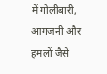में गोलीबारी, आगजनी और हमलों जैसे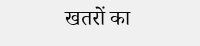खतरों का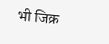भी जिक्र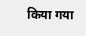किया गया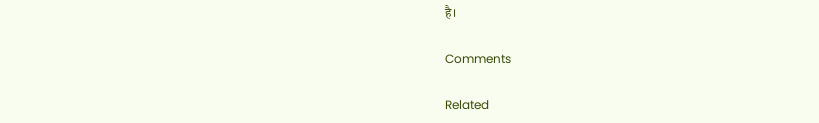है।

Comments

Related